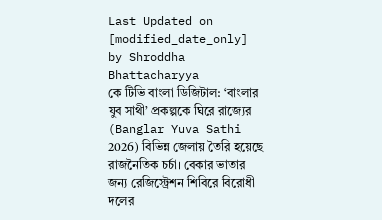Last Updated on [modified_date_only] by Shroddha Bhattacharyya
কে টিভি বাংলা ডিজিটাল: ‘বাংলার যুব সাথী’ প্রকল্পকে ঘিরে রাজ্যের (Banglar Yuva Sathi 2026) বিভিন্ন জেলায় তৈরি হয়েছে রাজনৈতিক চর্চা। বেকার ভাতার জন্য রেজিস্ট্রেশন শিবিরে বিরোধী দলের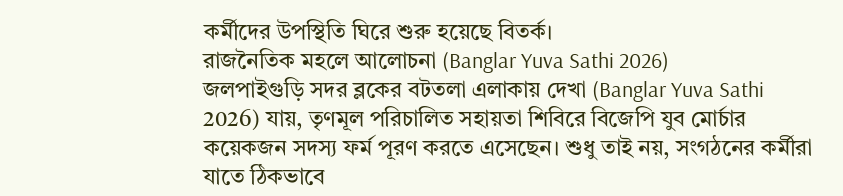কর্মীদের উপস্থিতি ঘিরে শুরু হয়েছে বিতর্ক।
রাজনৈতিক মহলে আলোচনা (Banglar Yuva Sathi 2026)
জলপাইগুড়ি সদর ব্লকের বটতলা এলাকায় দেখা (Banglar Yuva Sathi 2026) যায়, তৃণমূল পরিচালিত সহায়তা শিবিরে বিজেপি যুব মোর্চার কয়েকজন সদস্য ফর্ম পূরণ করতে এসেছেন। শুধু তাই নয়, সংগঠনের কর্মীরা যাতে ঠিকভাবে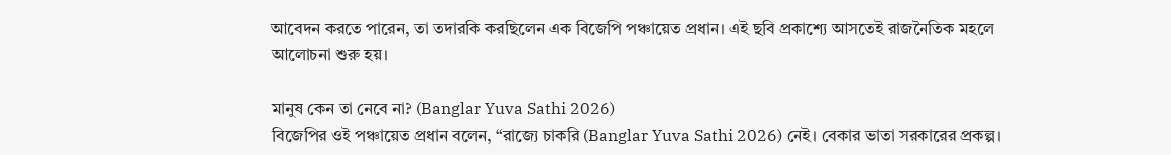আবেদন করতে পারেন, তা তদারকি করছিলেন এক বিজেপি পঞ্চায়েত প্রধান। এই ছবি প্রকাশ্যে আসতেই রাজনৈতিক মহলে আলোচনা শুরু হয়।

মানুষ কেন তা নেবে না? (Banglar Yuva Sathi 2026)
বিজেপির ওই পঞ্চায়েত প্রধান বলেন, “রাজ্যে চাকরি (Banglar Yuva Sathi 2026) নেই। বেকার ভাতা সরকারের প্রকল্প।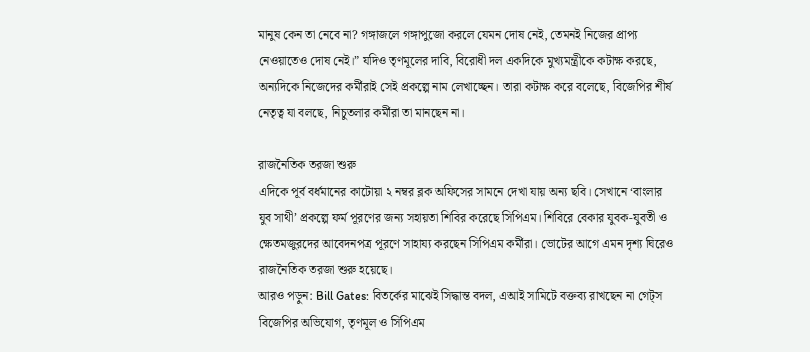মানুষ কেন তা নেবে না? গঙ্গাজলে গঙ্গাপুজো করলে যেমন দোষ নেই, তেমনই নিজের প্রাপ্য নেওয়াতেও দোষ নেই।” যদিও তৃণমূলের দাবি, বিরোধী দল একদিকে মুখ্যমন্ত্রীকে কটাক্ষ করছে, অন্যদিকে নিজেদের কর্মীরাই সেই প্রকল্পে নাম লেখাচ্ছেন। তারা কটাক্ষ করে বলেছে, বিজেপির শীর্ষ নেতৃত্ব যা বলছে, নিচুতলার কর্মীরা তা মানছেন না।

রাজনৈতিক তরজা শুরু
এদিকে পূর্ব বর্ধমানের কাটোয়া ২ নম্বর ব্লক অফিসের সামনে দেখা যায় অন্য ছবি। সেখানে ‘বাংলার যুব সাথী’ প্রকল্পে ফর্ম পূরণের জন্য সহায়তা শিবির করেছে সিপিএম। শিবিরে বেকার যুবক-যুবতী ও ক্ষেতমজুরদের আবেদনপত্র পূরণে সাহায্য করছেন সিপিএম কর্মীরা। ভোটের আগে এমন দৃশ্য ঘিরেও রাজনৈতিক তরজা শুরু হয়েছে।
আরও পড়ুন: Bill Gates: বিতর্কের মাঝেই সিদ্ধান্ত বদল, এআই সামিটে বক্তব্য রাখছেন না গেট্স
বিজেপির অভিযোগ, তৃণমূল ও সিপিএম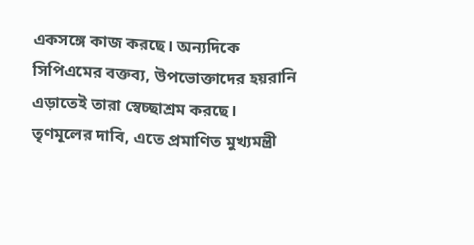একসঙ্গে কাজ করছে। অন্যদিকে সিপিএমের বক্তব্য, উপভোক্তাদের হয়রানি এড়াতেই তারা স্বেচ্ছাশ্রম করছে। তৃণমূলের দাবি, এতে প্রমাণিত মুখ্যমন্ত্রী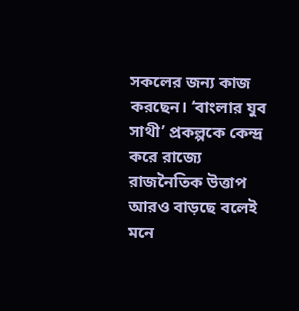সকলের জন্য কাজ করছেন। ‘বাংলার যুব সাথী’ প্রকল্পকে কেন্দ্র করে রাজ্যে রাজনৈতিক উত্তাপ আরও বাড়ছে বলেই মনে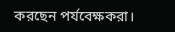করছেন পর্যবেক্ষকরা।